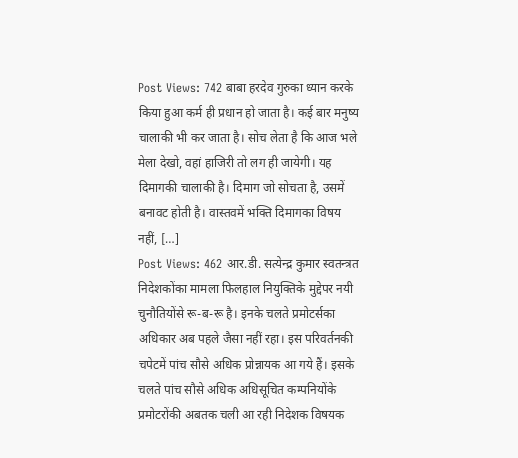Post Views: 742 बाबा हरदेव गुरुका ध्यान करके किया हुआ कर्म ही प्रधान हो जाता है। कई बार मनुष्य चालाकी भी कर जाता है। सोच लेता है कि आज भले मेला देखो, वहां हाजिरी तो लग ही जायेगी। यह दिमागकी चालाकी है। दिमाग जो सोचता है, उसमें बनावट होती है। वास्तवमें भक्ति दिमागका विषय नहीं, […]
Post Views: 462 आर.डी. सत्येन्द्र कुमार स्वतन्त्रत निदेशकोंका मामला फिलहाल नियुक्तिके मुद्देपर नयी चुनौतियोंसे रू-ब-रू है। इनके चलते प्रमोटर्सका अधिकार अब पहले जैसा नहीं रहा। इस परिवर्तनकी चपेटमें पांच सौसे अधिक प्रोन्नायक आ गये हैं। इसके चलते पांच सौसे अधिक अधिसूचित कम्पनियोंके प्रमोटरोंकी अबतक चली आ रही निदेशक विषयक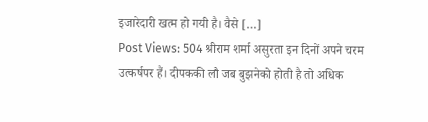इजारेदारी खत्म हो गयी है। वैसे […]
Post Views: 504 श्रीराम शर्मा असुरता इन दिनों अपने चरम उत्कर्षपर हैं। दीपककी लौ जब बुझनेको होती है तो अधिक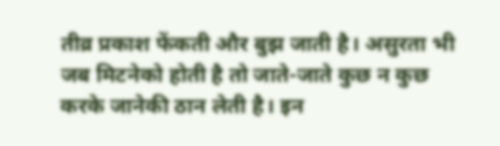तीव्र प्रकाश फेंकती और बुझ जाती है। असुरता भी जब मिटनेको होती है तो जाते-जाते कुछ न कुछ करके जानेकी ठान लेती है। इन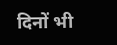दिनों भी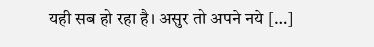यही सब हो रहा है। असुर तो अपने नये […]